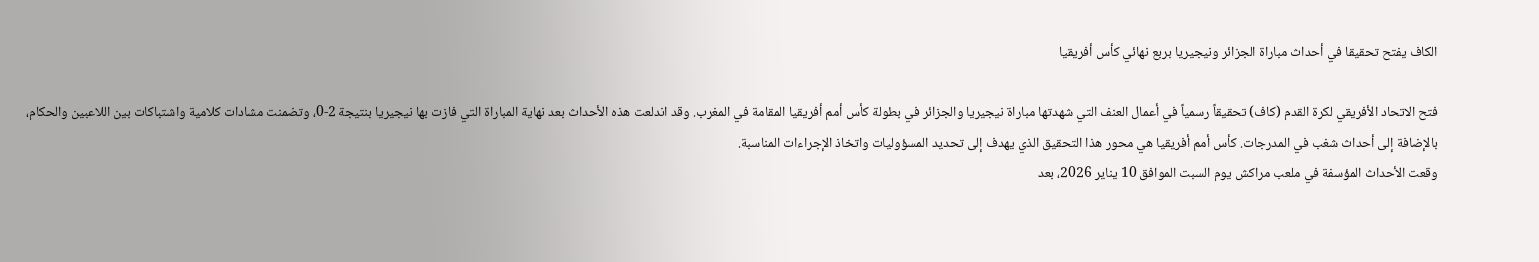الكاف يفتح تحقيقا في أحداث مباراة الجزائر ونيجيريا بربع نهائي كأس أفريقيا

فتح الاتحاد الأفريقي لكرة القدم (كاف) تحقيقاً رسمياً في أعمال العنف التي شهدتها مباراة نيجيريا والجزائر في بطولة كأس أمم أفريقيا المقامة في المغرب. وقد اندلعت هذه الأحداث بعد نهاية المباراة التي فازت بها نيجيريا بنتيجة 2-0، وتضمنت مشادات كلامية واشتباكات بين اللاعبين والحكام، بالإضافة إلى أحداث شغب في المدرجات. كأس أمم أفريقيا هي محور هذا التحقيق الذي يهدف إلى تحديد المسؤوليات واتخاذ الإجراءات المناسبة.
وقعت الأحداث المؤسفة في ملعب مراكش يوم السبت الموافق 10 يناير 2026، بعد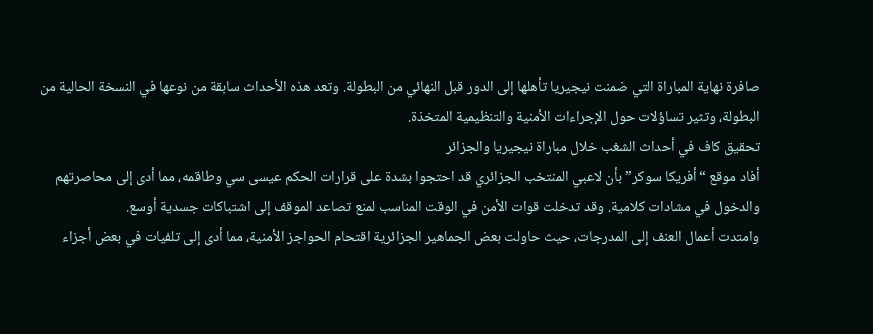صافرة نهاية المباراة التي ضمنت نيجيريا تأهلها إلى الدور قبل النهائي من البطولة. وتعد هذه الأحداث سابقة من نوعها في النسخة الحالية من البطولة، وتثير تساؤلات حول الإجراءات الأمنية والتنظيمية المتخذة.
تحقيق كاف في أحداث الشغب خلال مباراة نيجيريا والجزائر
أفاد موقع “أفريكا سوكر” بأن لاعبي المنتخب الجزائري قد احتجوا بشدة على قرارات الحكم عيسى سي وطاقمه، مما أدى إلى محاصرتهم والدخول في مشادات كلامية. وقد تدخلت قوات الأمن في الوقت المناسب لمنع تصاعد الموقف إلى اشتباكات جسدية أوسع.
وامتدت أعمال العنف إلى المدرجات، حيث حاولت بعض الجماهير الجزائرية اقتحام الحواجز الأمنية، مما أدى إلى تلفيات في بعض أجزاء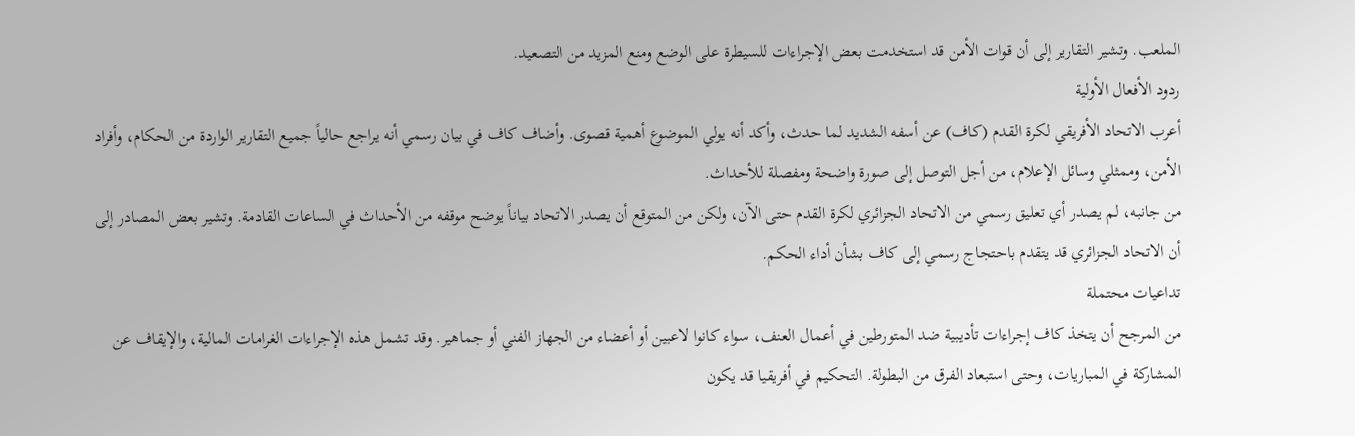الملعب. وتشير التقارير إلى أن قوات الأمن قد استخدمت بعض الإجراءات للسيطرة على الوضع ومنع المزيد من التصعيد.
ردود الأفعال الأولية
أعرب الاتحاد الأفريقي لكرة القدم (كاف) عن أسفه الشديد لما حدث، وأكد أنه يولي الموضوع أهمية قصوى. وأضاف كاف في بيان رسمي أنه يراجع حالياً جميع التقارير الواردة من الحكام، وأفراد الأمن، وممثلي وسائل الإعلام، من أجل التوصل إلى صورة واضحة ومفصلة للأحداث.
من جانبه، لم يصدر أي تعليق رسمي من الاتحاد الجزائري لكرة القدم حتى الآن، ولكن من المتوقع أن يصدر الاتحاد بياناً يوضح موقفه من الأحداث في الساعات القادمة. وتشير بعض المصادر إلى أن الاتحاد الجزائري قد يتقدم باحتجاج رسمي إلى كاف بشأن أداء الحكم.
تداعيات محتملة
من المرجح أن يتخذ كاف إجراءات تأديبية ضد المتورطين في أعمال العنف، سواء كانوا لاعبين أو أعضاء من الجهاز الفني أو جماهير. وقد تشمل هذه الإجراءات الغرامات المالية، والإيقاف عن المشاركة في المباريات، وحتى استبعاد الفرق من البطولة. التحكيم في أفريقيا قد يكون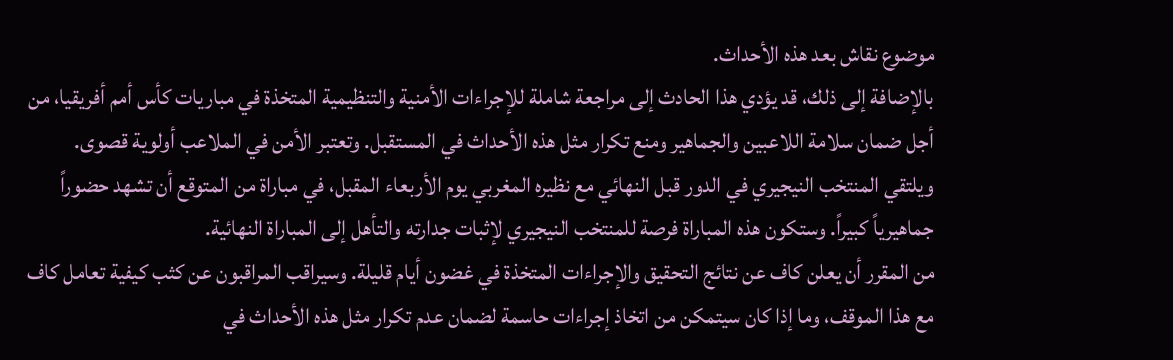موضوع نقاش بعد هذه الأحداث.
بالإضافة إلى ذلك، قد يؤدي هذا الحادث إلى مراجعة شاملة للإجراءات الأمنية والتنظيمية المتخذة في مباريات كأس أمم أفريقيا، من أجل ضمان سلامة اللاعبين والجماهير ومنع تكرار مثل هذه الأحداث في المستقبل. وتعتبر الأمن في الملاعب أولوية قصوى.
ويلتقي المنتخب النيجيري في الدور قبل النهائي مع نظيره المغربي يوم الأربعاء المقبل، في مباراة من المتوقع أن تشهد حضوراً جماهيرياً كبيراً. وستكون هذه المباراة فرصة للمنتخب النيجيري لإثبات جدارته والتأهل إلى المباراة النهائية.
من المقرر أن يعلن كاف عن نتائج التحقيق والإجراءات المتخذة في غضون أيام قليلة. وسيراقب المراقبون عن كثب كيفية تعامل كاف مع هذا الموقف، وما إذا كان سيتمكن من اتخاذ إجراءات حاسمة لضمان عدم تكرار مثل هذه الأحداث في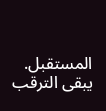المستقبل. يبقى الترقب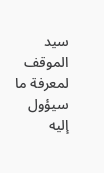سيد الموقف لمعرفة ما سيؤول إليه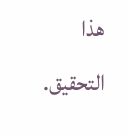هذا التحقيق.